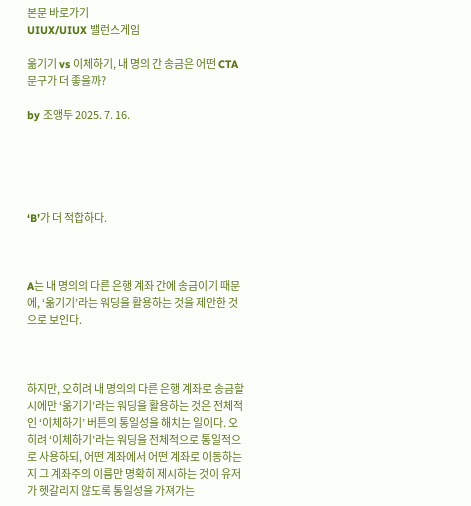본문 바로가기
UIUX/UIUX 밸런스게임

옮기기 vs 이체하기, 내 명의 간 송금은 어떤 CTA 문구가 더 좋을까?

by 조앵두 2025. 7. 16.





‘B’가 더 적합하다.



A는 내 명의의 다른 은행 계좌 간에 송금이기 때문에, ‘옮기기’라는 워딩을 활용하는 것을 제안한 것으로 보인다.



하지만, 오히려 내 명의의 다른 은행 계좌로 송금할 시에만 ‘옮기기’라는 워딩을 활용하는 것은 전체적인 ‘이체하기’ 버튼의 통일성을 해치는 일이다. 오히려 ‘이체하기’라는 워딩을 전체적으로 통일적으로 사용하되, 어떤 계좌에서 어떤 계좌로 이동하는지 그 계좌주의 이름만 명확히 제시하는 것이 유저가 헷갈리지 않도록 통일성을 가져가는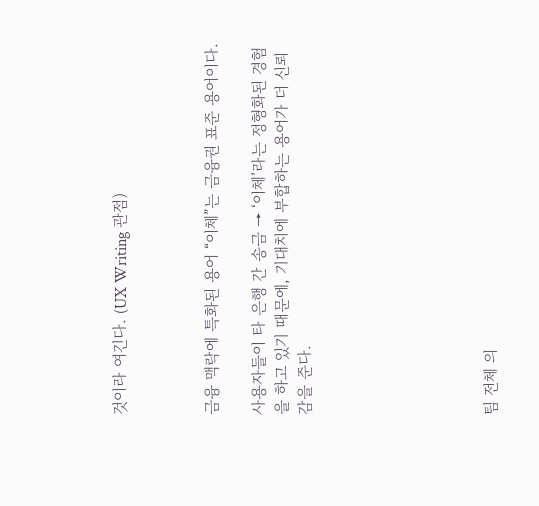것이라 여긴다. (UX Writing 관점)



금융 맥락에 특화된 용어 “이체”는 금융권 표준 용어이다.

사용자들이 타 은행 간 송금 → ‘이체’라는 정형화된 경험을 하고 있기 때문에, 기대치에 부합하는 용어가 더 신뢰감을 준다.







팀 전체 의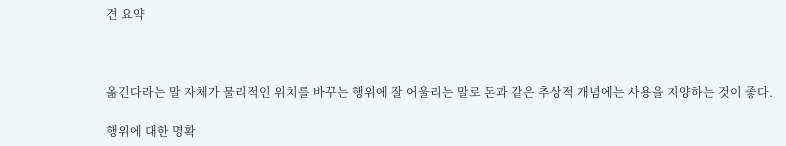견 요약



옮긴다라는 말 자체가 물리적인 위치를 바꾸는 행위에 잘 어울리는 말로 돈과 같은 추상적 개념에는 사용을 지양하는 것이 좋다.

행위에 대한 명확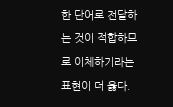한 단어로 전달하는 것이 적합하므로 이체하기라는 표현이 더 옳다.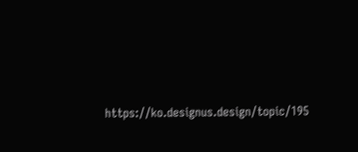https://ko.designus.design/topic/195